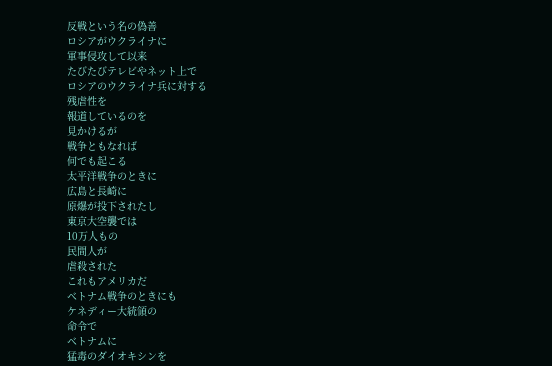反戦という名の偽善
ロシアがウクライナに
軍事侵攻して以来
たびたびテレビやネット上で
ロシアのウクライナ兵に対する
残虐性を
報道しているのを
見かけるが
戦争ともなれば
何でも起こる
太平洋戦争のときに
広島と長崎に
原爆が投下されたし
東京大空襲では
10万人もの
民間人が
虐殺された
これもアメリカだ
ベトナム戦争のときにも
ケネディー大統領の
命令で
ベトナムに
猛毒のダイオキシンを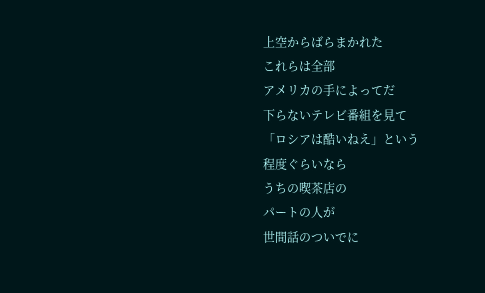上空からばらまかれた
これらは全部
アメリカの手によってだ
下らないテレビ番組を見て
「ロシアは酷いねえ」という
程度ぐらいなら
うちの喫茶店の
パートの人が
世間話のついでに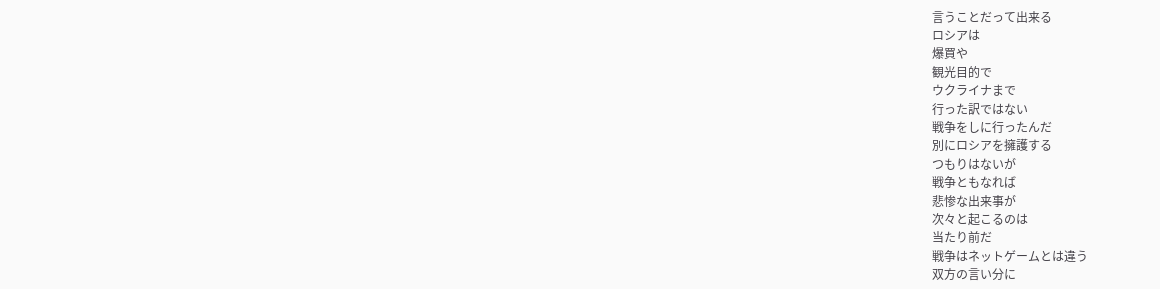言うことだって出来る
ロシアは
爆買や
観光目的で
ウクライナまで
行った訳ではない
戦争をしに行ったんだ
別にロシアを擁護する
つもりはないが
戦争ともなれば
悲惨な出来事が
次々と起こるのは
当たり前だ
戦争はネットゲームとは違う
双方の言い分に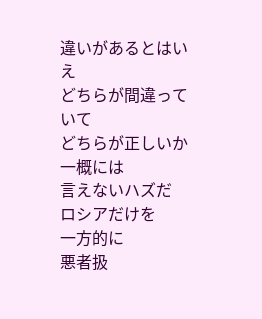違いがあるとはいえ
どちらが間違っていて
どちらが正しいか
一概には
言えないハズだ
ロシアだけを
一方的に
悪者扱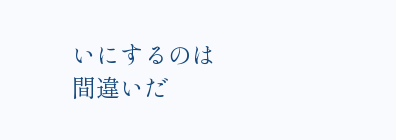いにするのは
間違いだ